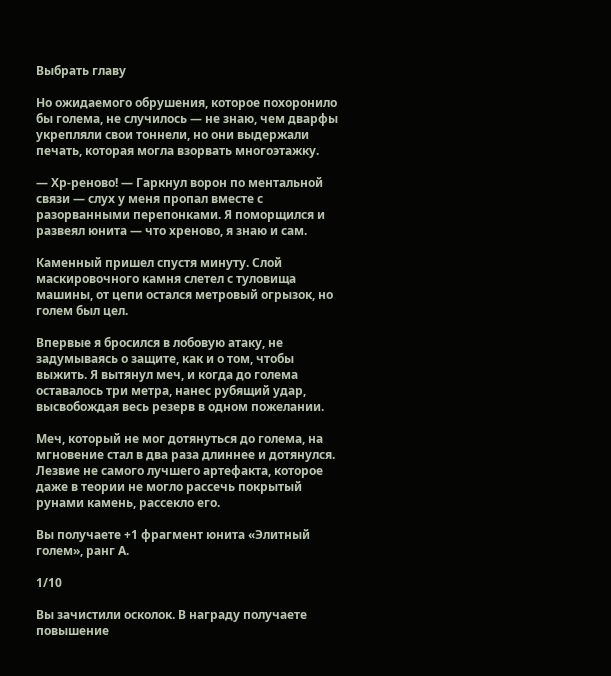Выбрать главу

Но ожидаемого обрушения, которое похоронило бы голема, не случилось — не знаю, чем дварфы укрепляли свои тоннели, но они выдержали печать, которая могла взорвать многоэтажку.

— Хр-реново! — Гаркнул ворон по ментальной связи — слух у меня пропал вместе с разорванными перепонками. Я поморщился и развеял юнита — что хреново, я знаю и сам.

Каменный пришел спустя минуту. Слой маскировочного камня слетел с туловища машины, от цепи остался метровый огрызок, но голем был цел.

Впервые я бросился в лобовую атаку, не задумываясь о защите, как и о том, чтобы выжить. Я вытянул меч, и когда до голема оставалось три метра, нанес рубящий удар, высвобождая весь резерв в одном пожелании.

Меч, который не мог дотянуться до голема, на мгновение стал в два раза длиннее и дотянулся. Лезвие не самого лучшего артефакта, которое даже в теории не могло рассечь покрытый рунами камень, рассекло его.

Вы получаете +1 фрагмент юнита «Элитный голем», ранг А.

1/10

Вы зачистили осколок. В награду получаете повышение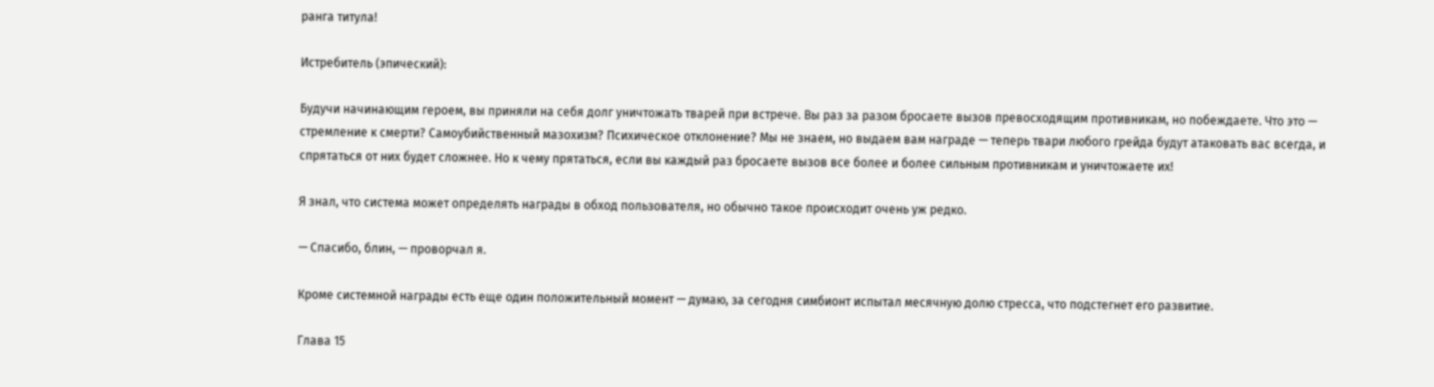ранга титула!

Истребитель (эпический):

Будучи начинающим героем, вы приняли на себя долг уничтожать тварей при встрече. Вы раз за разом бросаете вызов превосходящим противникам, но побеждаете. Что это — стремление к смерти? Самоубийственный мазохизм? Психическое отклонение? Мы не знаем, но выдаем вам награде — теперь твари любого грейда будут атаковать вас всегда, и спрятаться от них будет сложнее. Но к чему прятаться, если вы каждый раз бросаете вызов все более и более сильным противникам и уничтожаете их!

Я знал, что система может определять награды в обход пользователя, но обычно такое происходит очень уж редко.

— Спасибо, блин, — проворчал я.

Кроме системной награды есть еще один положительный момент — думаю, за сегодня симбионт испытал месячную долю стресса, что подстегнет его развитие.

Глава 15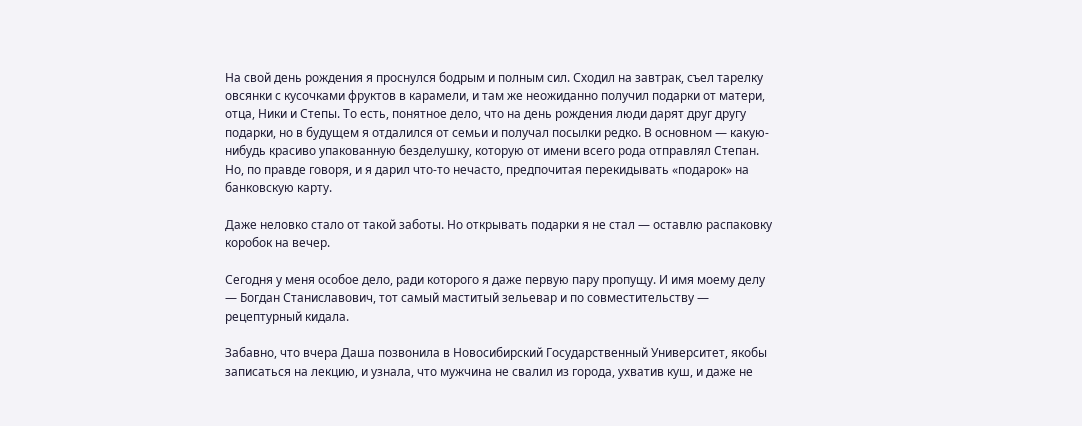На свой день рождения я проснулся бодрым и полным сил. Сходил на завтрак, съел тарелку овсянки с кусочками фруктов в карамели, и там же неожиданно получил подарки от матери, отца, Ники и Степы. То есть, понятное дело, что на день рождения люди дарят друг другу подарки, но в будущем я отдалился от семьи и получал посылки редко. В основном — какую-нибудь красиво упакованную безделушку, которую от имени всего рода отправлял Степан. Но, по правде говоря, и я дарил что-то нечасто, предпочитая перекидывать «подарок» на банковскую карту.

Даже неловко стало от такой заботы. Но открывать подарки я не стал — оставлю распаковку коробок на вечер.

Сегодня у меня особое дело, ради которого я даже первую пару пропущу. И имя моему делу — Богдан Станиславович, тот самый маститый зельевар и по совместительству — рецептурный кидала.

Забавно, что вчера Даша позвонила в Новосибирский Государственный Университет, якобы записаться на лекцию, и узнала, что мужчина не свалил из города, ухватив куш, и даже не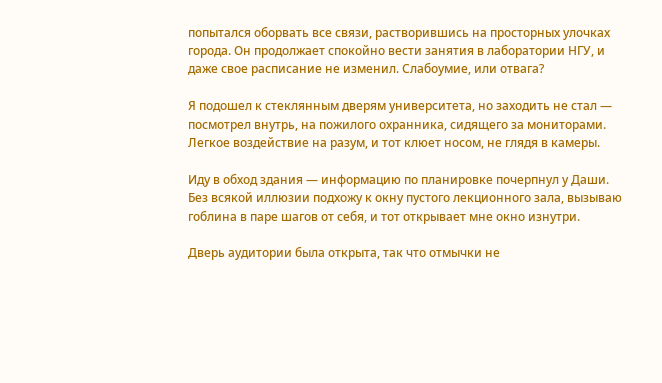попытался оборвать все связи, растворившись на просторных улочках города. Он продолжает спокойно вести занятия в лаборатории НГУ, и даже свое расписание не изменил. Слабоумие, или отвага?

Я подошел к стеклянным дверям университета, но заходить не стал — посмотрел внутрь, на пожилого охранника, сидящего за мониторами. Легкое воздействие на разум, и тот клюет носом, не глядя в камеры.

Иду в обход здания — информацию по планировке почерпнул у Даши. Без всякой иллюзии подхожу к окну пустого лекционного зала, вызываю гоблина в паре шагов от себя, и тот открывает мне окно изнутри.

Дверь аудитории была открыта, так что отмычки не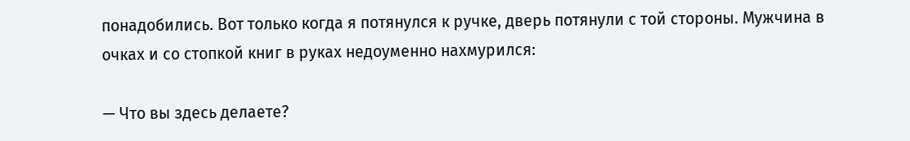понадобились. Вот только когда я потянулся к ручке, дверь потянули с той стороны. Мужчина в очках и со стопкой книг в руках недоуменно нахмурился:

— Что вы здесь делаете?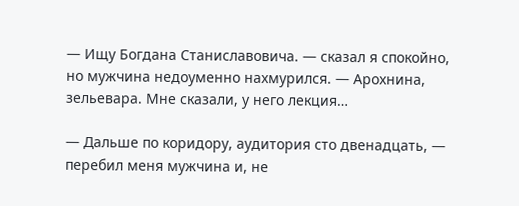— Ищу Богдана Станиславовича. — сказал я спокойно, но мужчина недоуменно нахмурился. — Арохнина, зельевара. Мне сказали, у него лекция…

— Дальше по коридору, аудитория сто двенадцать, — перебил меня мужчина и, не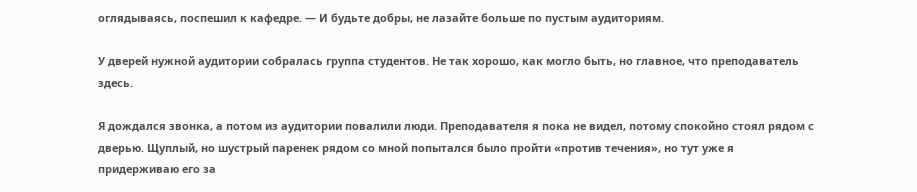оглядываясь, поспешил к кафедре. — И будьте добры, не лазайте больше по пустым аудиториям.

У дверей нужной аудитории собралась группа студентов. Не так хорошо, как могло быть, но главное, что преподаватель здесь.

Я дождался звонка, а потом из аудитории повалили люди. Преподавателя я пока не видел, потому спокойно стоял рядом с дверью. Щуплый, но шустрый паренек рядом со мной попытался было пройти «против течения», но тут уже я придерживаю его за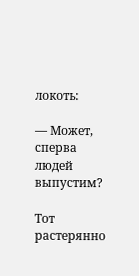локоть:

— Может, сперва людей выпустим?

Тот растерянно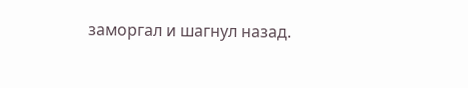заморгал и шагнул назад.